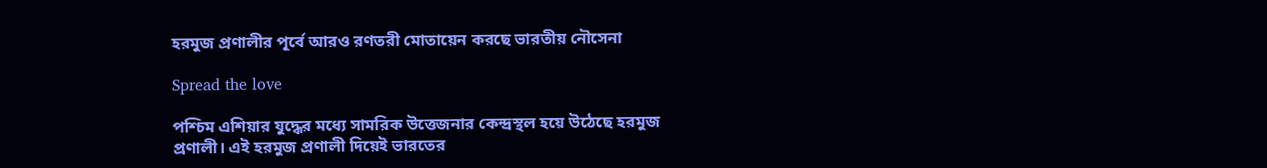হরমুজ প্রণালীর পূর্বে আরও রণতরী মোতায়েন করছে ভারতীয় নৌসেনা

Spread the love

পশ্চিম এশিয়ার যুদ্ধের মধ্যে সামরিক উত্তেজনার কেন্দ্রস্থল হয়ে উঠেছে হরমুজ প্রণালী। এই হরমুজ প্রণালী দিয়েই ভারতের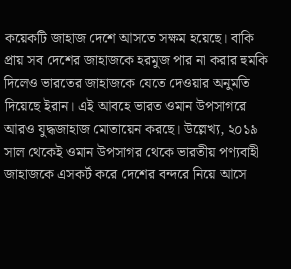কয়েকটি জাহাজ দেশে আসতে সক্ষম হয়েছে। বাকি প্রায় সব দেশের জাহাজকে হরমুজ পার না করার হুমকি দিলেও ভারতের জাহাজকে যেতে দেওয়ার অনুমতি দিয়েছে ইরান। এই আবহে ভারত ওমান উপসাগরে আরও যুদ্ধজাহাজ মোতায়েন করছে। উল্লেখ্য, ২০১৯ সাল থেকেই ওমান উপসাগর থেকে ভারতীয় পণ্যবাহী জাহাজকে এসকর্ট করে দেশের বন্দরে নিয়ে আসে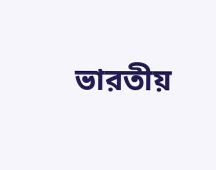ভারতীয়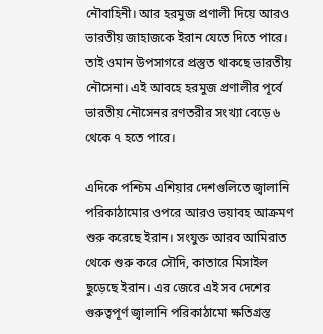নৌবাহিনী। আর হরমুজ প্রণালী দিয়ে আরও ভারতীয় জাহাজকে ইরান যেতে দিতে পারে। তাই ওমান উপসাগরে প্রস্তুত থাকছে ভারতীয় নৌসেনা। এই আবহে হরমুজ প্রণালীর পূর্বে ভারতীয় নৌসেনর রণতরীর সংখ্যা বেড়ে ৬ থেকে ৭ হতে পারে।

এদিকে পশ্চিম এশিয়ার দেশগুলিতে জ্বালানি পরিকাঠামোর ওপরে আরও ভয়াবহ আক্রমণ শুরু করেছে ইরান। সংযুক্ত আরব আমিরাত থেকে শুরু করে সৌদি, কাতারে মিসাইল ছুড়েছে ইরান। এর জেরে এই সব দেশের গুরুত্বপূর্ণ জ্বালানি পরিকাঠামো ক্ষতিগ্রস্ত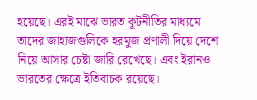হয়েছে। এরই মাঝে ভারত কূটনীতির মাধ্যমে তাদের জাহাজগুলিকে হরমুজ প্রণালী দিয়ে দেশে নিয়ে আসার চেষ্টা জারি রেখেছে। এবং ইরানও ভারতের ক্ষেত্রে ইতিবাচক রয়েছে।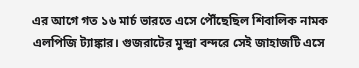এর আগে গত ১৬ মার্চ ভারতে এসে পৌঁছেছিল শিবালিক নামক এলপিজি ট্যাঙ্কার। গুজরাটের মুন্দ্রা বন্দরে সেই জাহাজটি এসে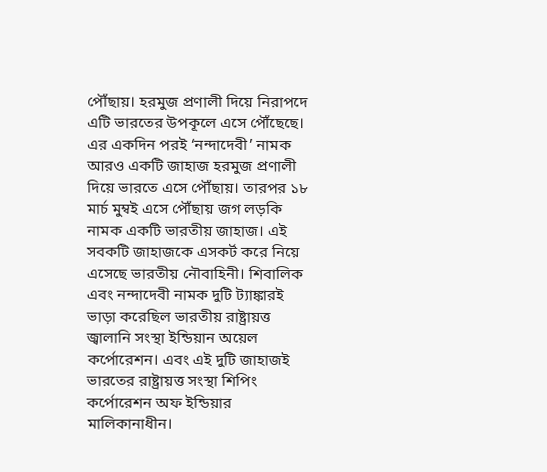পৌঁছায়। হরমুজ প্রণালী দিয়ে নিরাপদে এটি ভারতের উপকূলে এসে পৌঁছেছে। এর একদিন পরই ‘নন্দাদেবী’ নামক আরও একটি জাহাজ হরমুজ প্রণালী দিয়ে ভারতে এসে পৌঁছায়। তারপর ১৮ মার্চ মুম্বই এসে পৌঁছায় জগ লড়কি নামক একটি ভারতীয় জাহাজ। এই সবকটি জাহাজকে এসকর্ট করে নিয়ে এসেছে ভারতীয় নৌবাহিনী। শিবালিক এবং নন্দাদেবী নামক দুটি ট্যাঙ্কারই ভাড়া করেছিল ভারতীয় রাষ্ট্রায়ত্ত জ্বালানি সংস্থা ইন্ডিয়ান অয়েল কর্পোরেশন। এবং এই দুটি জাহাজই ভারতের রাষ্ট্রায়ত্ত সংস্থা শিপিং কর্পোরেশন অফ ইন্ডিয়ার মালিকানাধীন।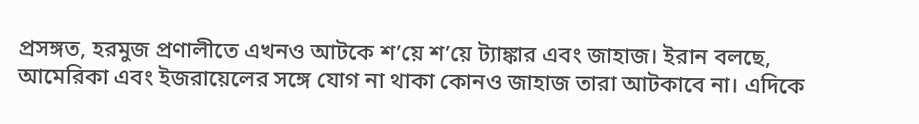প্রসঙ্গত, হরমুজ প্রণালীতে এখনও আটকে শ’য়ে শ’য়ে ট্যাঙ্কার এবং জাহাজ। ইরান বলছে, আমেরিকা এবং ইজরায়েলের সঙ্গে যোগ না থাকা কোনও জাহাজ তারা আটকাবে না। এদিকে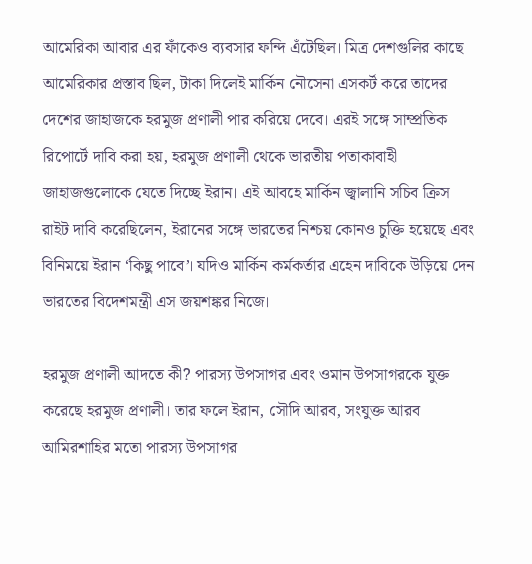আমেরিকা আবার এর ফাঁকেও ব্যবসার ফন্দি এঁটেছিল। মিত্র দেশগুলির কাছে আমেরিকার প্রস্তাব ছিল, টাকা দিলেই মার্কিন নৌসেনা এসকর্ট করে তাদের দেশের জাহাজকে হরমুজ প্রণালী পার করিয়ে দেবে। এরই সঙ্গে সাম্প্রতিক রিপোর্টে দাবি করা হয়, হরমুজ প্রণালী থেকে ভারতীয় পতাকাবাহী জাহাজগুলোকে যেতে দিচ্ছে ইরান। এই আবহে মার্কিন জ্বালানি সচিব ক্রিস রাইট দাবি করেছিলেন, ইরানের সঙ্গে ভারতের নিশ্চয় কোনও চুক্তি হয়েছে এবং বিনিময়ে ইরান ‘কিছু পাবে’। যদিও মার্কিন কর্মকর্তার এহেন দাবিকে উড়িয়ে দেন ভারতের বিদেশমন্ত্রী এস জয়শঙ্কর নিজে।

হরমুজ প্রণালী আদতে কী? পারস্য উপসাগর এবং ওমান উপসাগরকে যুক্ত করেছে হরমুজ প্রণালী। তার ফলে ইরান, সৌদি আরব, সংযুক্ত আরব আমিরশাহির মতো পারস্য উপসাগর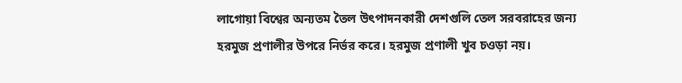লাগোয়া বিশ্বের অন্যতম তৈল উৎপাদনকারী দেশগুলি তেল সরবরাহের জন্য হরমুজ প্রণালীর উপরে নির্ভর করে। হরমুজ প্রণালী খুব চওড়া নয়।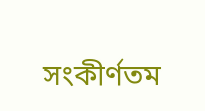সংকীর্ণতম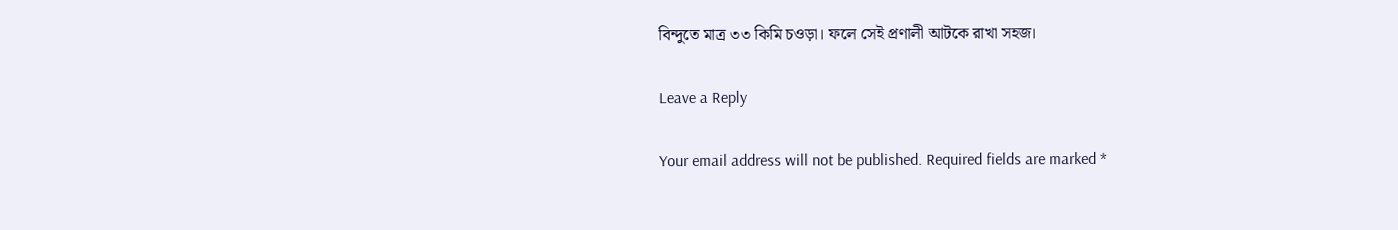বিন্দুতে মাত্র ৩৩ কিমি চওড়া। ফলে সেই প্রণালী আটকে রাখা সহজ।

Leave a Reply

Your email address will not be published. Required fields are marked *